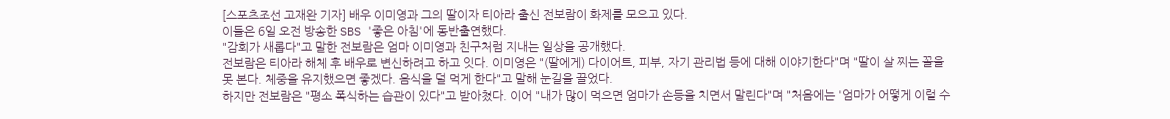[스포츠조선 고재완 기자] 배우 이미영과 그의 딸이자 티아라 출신 전보람이 화제를 모으고 있다.
이들은 6일 오전 방송한 SBS '좋은 아침'에 동반출연했다.
"감회가 새롭다"고 말한 전보람은 엄마 이미영과 친구처럼 지내는 일상을 공개했다.
전보람은 티아라 해체 후 배우로 변신하려고 하고 잇다. 이미영은 "(딸에게) 다이어트, 피부, 자기 관리법 등에 대해 이야기한다"며 "딸이 살 찌는 꼴을 못 본다. 체중을 유지했으면 좋겠다. 음식을 덜 먹게 한다"고 말해 눈길을 끌었다.
하지만 전보람은 "평소 폭식하는 습관이 있다"고 받아쳤다. 이어 "내가 많이 먹으면 엄마가 손등을 치면서 말린다"며 "처음에는 '엄마가 어떻게 이럴 수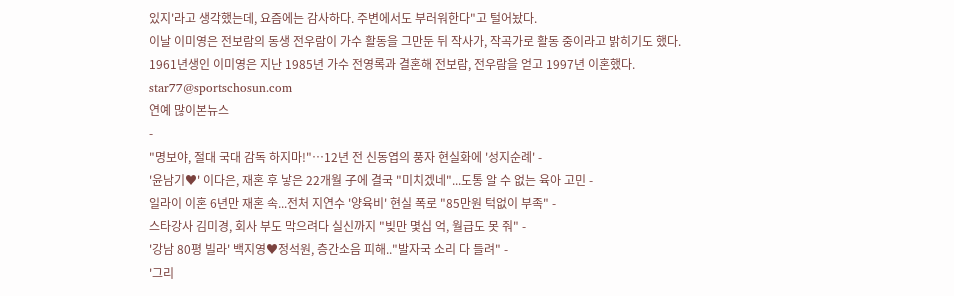있지'라고 생각했는데, 요즘에는 감사하다. 주변에서도 부러워한다"고 털어놨다.
이날 이미영은 전보람의 동생 전우람이 가수 활동을 그만둔 뒤 작사가, 작곡가로 활동 중이라고 밝히기도 했다.
1961년생인 이미영은 지난 1985년 가수 전영록과 결혼해 전보람, 전우람을 얻고 1997년 이혼했다.
star77@sportschosun.com
연예 많이본뉴스
-
"명보야, 절대 국대 감독 하지마!"…12년 전 신동엽의 풍자 현실화에 '성지순례' -
'윤남기♥' 이다은, 재혼 후 낳은 22개월 子에 결국 "미치겠네"...도통 알 수 없는 육아 고민 -
일라이 이혼 6년만 재혼 속...전처 지연수 '양육비' 현실 폭로 "85만원 턱없이 부족" -
스타강사 김미경, 회사 부도 막으려다 실신까지 "빚만 몇십 억, 월급도 못 줘" -
'강남 80평 빌라' 백지영♥정석원, 층간소음 피해.."발자국 소리 다 들려" -
'그리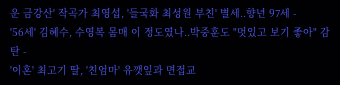운 금강산' 작곡가 최영섭, '들국화 최성원 부친' 별세..향년 97세 -
'56세' 김혜수, 수영복 몸매 이 정도였나..박중훈도 "멋있고 보기 좋아" 감탄 -
'이혼' 최고기 딸, '친엄마' 유깻잎과 면접교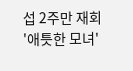섭 2주만 재회 '애틋한 모녀'